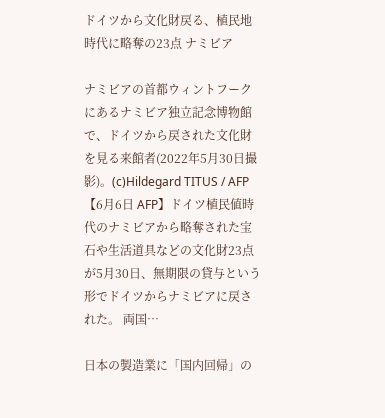ドイツから文化財戻る、植民地時代に略奪の23点 ナミビア

ナミビアの首都ウィントフークにあるナミビア独立記念博物館で、ドイツから戻された文化財を見る来館者(2022年5月30日撮影)。(c)Hildegard TITUS / AFP 【6月6日 AFP】ドイツ植民値時代のナミビアから略奪された宝石や生活道具などの文化財23点が5月30日、無期限の貸与という形でドイツからナミビアに戻された。 両国…

日本の製造業に「国内回帰」の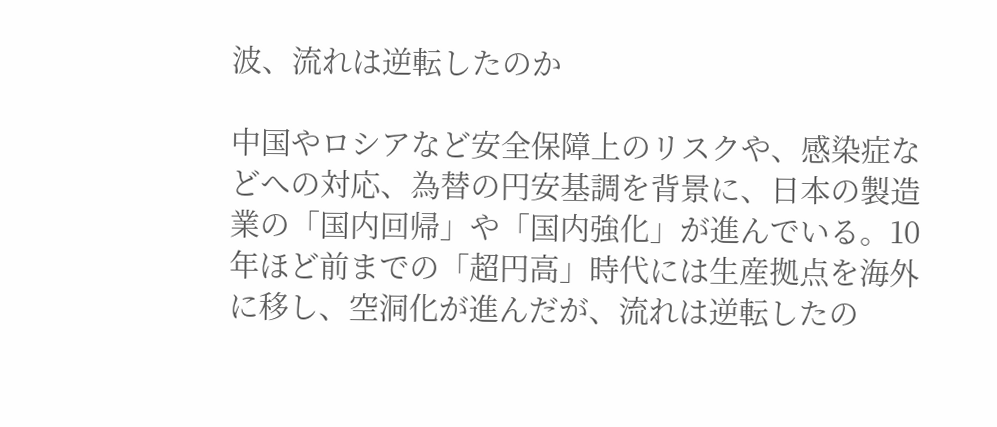波、流れは逆転したのか

中国やロシアなど安全保障上のリスクや、感染症などへの対応、為替の円安基調を背景に、日本の製造業の「国内回帰」や「国内強化」が進んでいる。10年ほど前までの「超円高」時代には生産拠点を海外に移し、空洞化が進んだが、流れは逆転したの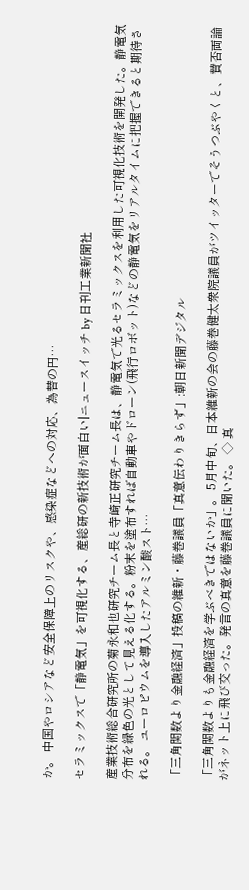か。 中国やロシアなど安全保障上のリスクや、感染症などへの対応、為替の円…

セラミックスで「静電気」を可視化する、産総研の新技術が面白い|ニュースイッチ by 日刊工業新聞社

産業技術総合研究所の菊永和也研究チーム長と寺崎正研究チーム長は、静電気で光るセラミックスを利用した可視化技術を開発した。静電気分布を緑色の光として見える化する。粉末を塗布すれば自動車やドローン(飛行ロボット)などの静電気をリアルタイムに把握できると期待される。 ユーロピウムを導入したアルミン酸スト…

「三角関数より金融経済」投稿の維新・藤巻議員「真意伝わりきらず」:朝日新聞デジタル

「三角関数よりも金融経済を学ぶべきではないか」。 5月中旬、日本維新の会の藤巻健太衆院議員がツイッターでそうつぶやくと、賛否両論がネット上に飛び交った。発言の真意を藤巻議員に聞いた。 ◇ 真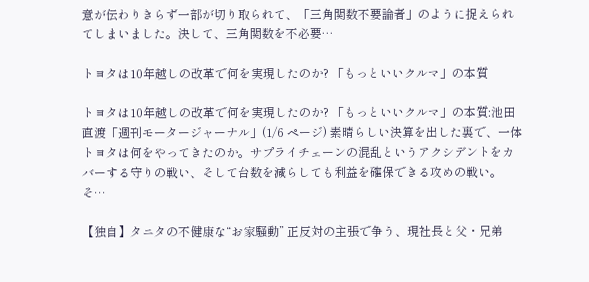意が伝わりきらず一部が切り取られて、「三角関数不要論者」のように捉えられてしまいました。決して、三角関数を不必要…

トヨタは10年越しの改革で何を実現したのか? 「もっといいクルマ」の本質

トヨタは10年越しの改革で何を実現したのか? 「もっといいクルマ」の本質:池田直渡「週刊モータージャーナル」(1/6 ページ) 素晴らしい決算を出した裏で、一体トヨタは何をやってきたのか。サプライチェーンの混乱というアクシデントをカバーする守りの戦い、そして台数を減らしても利益を確保できる攻めの戦い。そ…

【独自】タニタの不健康な“お家騒動” 正反対の主張で争う、現社長と父・兄弟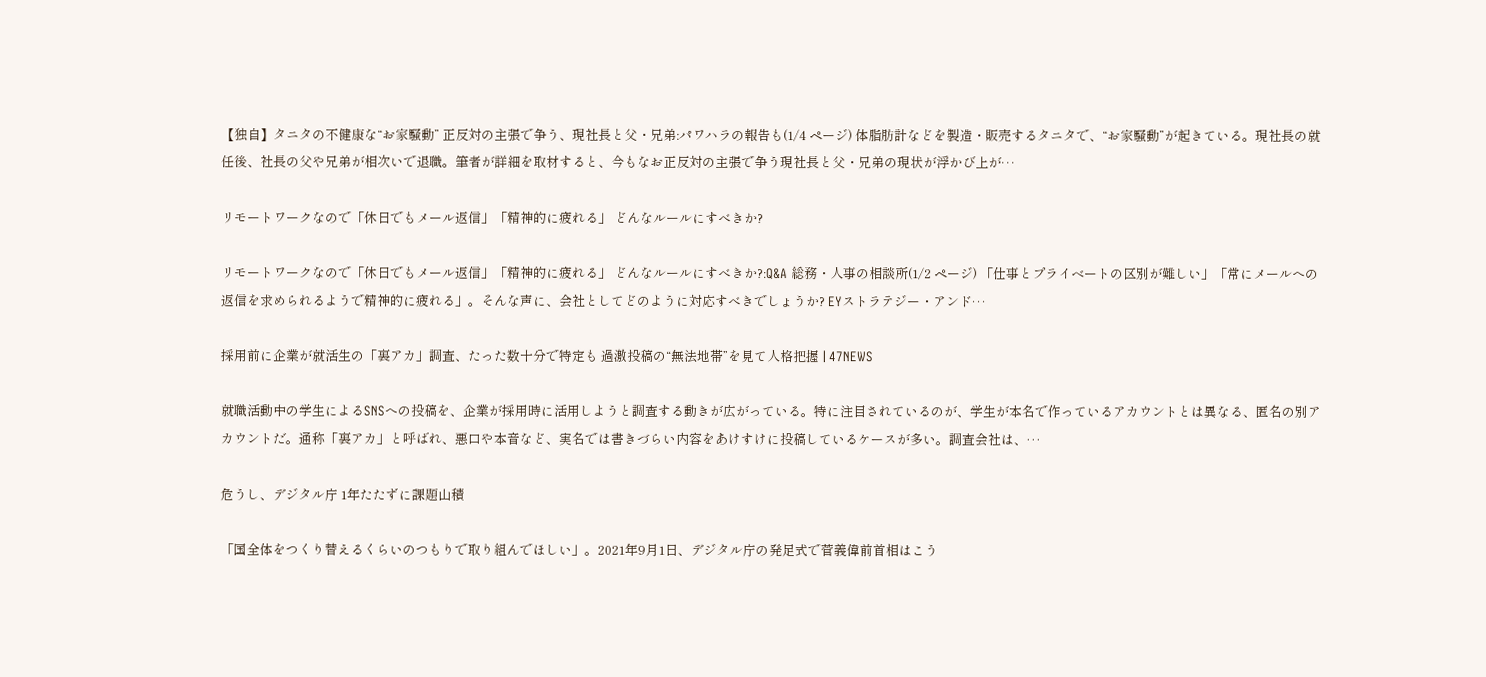【独自】タニタの不健康な“お家騒動” 正反対の主張で争う、現社長と父・兄弟:パワハラの報告も(1/4 ページ) 体脂肪計などを製造・販売するタニタで、“お家騒動”が起きている。現社長の就任後、社長の父や兄弟が相次いで退職。筆者が詳細を取材すると、今もなお正反対の主張で争う現社長と父・兄弟の現状が浮かび上が…

リモートワークなので「休日でもメール返信」「精神的に疲れる」 どんなルールにすべきか?

リモートワークなので「休日でもメール返信」「精神的に疲れる」 どんなルールにすべきか?:Q&A 総務・人事の相談所(1/2 ページ) 「仕事とプライベートの区別が難しい」「常にメールへの返信を求められるようで精神的に疲れる」。そんな声に、会社としてどのように対応すべきでしょうか? EYストラテジー・アンド…

採用前に企業が就活生の「裏アカ」調査、たった数十分で特定も 過激投稿の“無法地帯”を見て人格把握 | 47NEWS

就職活動中の学生によるSNSへの投稿を、企業が採用時に活用しようと調査する動きが広がっている。特に注目されているのが、学生が本名で作っているアカウントとは異なる、匿名の別アカウントだ。通称「裏アカ」と呼ばれ、悪口や本音など、実名では書きづらい内容をあけすけに投稿しているケースが多い。調査会社は、…

危うし、デジタル庁 1年たたずに課題山積

「国全体をつくり替えるくらいのつもりで取り組んでほしい」。2021年9月1日、デジタル庁の発足式で菅義偉前首相はこう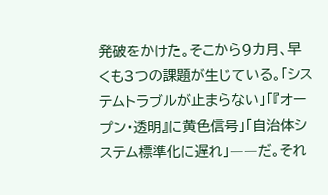発破をかけた。そこから9カ月、早くも3つの課題が生じている。「システムトラブルが止まらない」「『オープン・透明』に黄色信号」「自治体システム標準化に遅れ」――だ。それ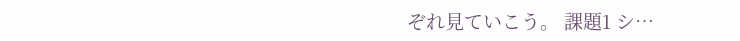ぞれ見ていこう。 課題1 シ…